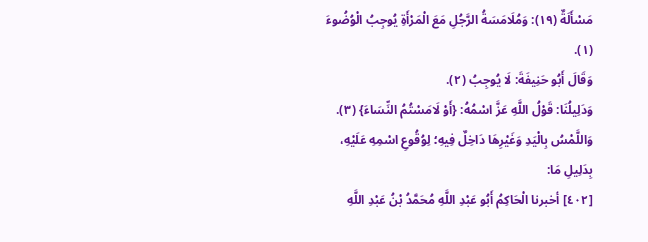مَسْأَلَةٌ (١٩): وَمُلَامَسَةُ الرَّجُلِ مَعَ الْمَرْأَةِ يُوجِبُ الْوُضُوءَ (١).
وَقَالَ أَبُو حَنِيفَةَ: لَا يُوجِبُ (٢).
وَدَلِيلُنَا: قَوْلُ اللَّهِ عَزَّ اسْمُهُ: {أَوْ لَامَسْتُمُ النِّسَاءَ} (٣). وَاللَّمْسُ بِالْيَدِ وَغَيْرِهَا دَاخِلٌ فِيهِ؛ لِوُقُوعِ اسْمِهِ عَلَيْهِ، بِدَلِيلِ مَا:
[٤٠٢] أخبرنا الْحَاكِمُ أَبُو عَبْدِ اللَّهِ مُحَمَّدُ بْنُ عَبْدِ اللَّهِ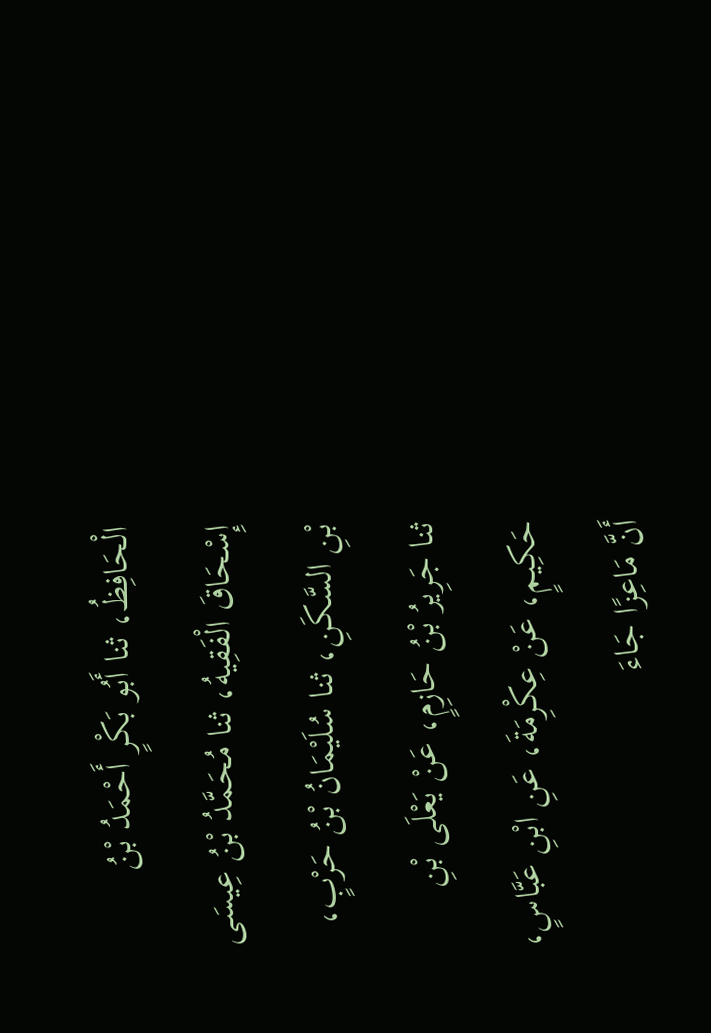الْحَافِظُ، ثنا أَبُو بَكْرٍ أَحْمَدُ بْنُ إِسْحَاقَ الْفَقِيهُ، ثنا مُحَمَّدُ بْنُ عِيسَى بْنِ السَّكَنِ، ثنا سُلَيْمَانُ بْنُ حَرْبٍ، ثنا جَرِيرُ بْنُ حَازِمٍ، عَنْ يَعْلَى بْنِ حَكِيمٍ، عَنْ عِكْرِمَةَ، عَنِ ابْنِ عَبَّاسٍ، أَنَّ مَاعِزًا جَاءَ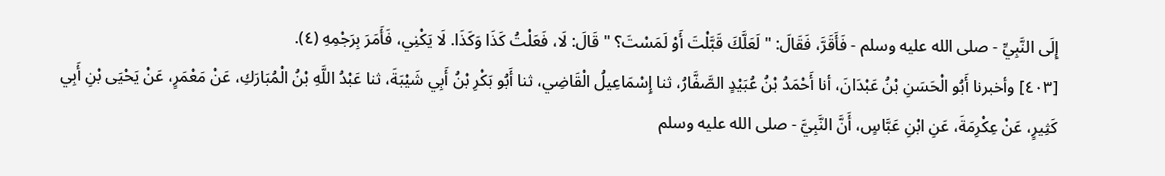إِلَى النَّبِيِّ - صلى الله عليه وسلم - فَأَقَرَّ، فَقَالَ: "لَعَلَّكَ قَبَّلْتَ أَوْ لَمَسْتَ؟ " قَالَ: لَا، فَعَلْتُ كَذَا وَكَذَا. لَا يَكْنِي، فَأَمَرَ بِرَجْمِهِ (٤).
[٤٠٣] وأخبرنا أَبُو الْحَسَنِ بْنُ عَبْدَانَ، أنا أَحْمَدُ بْنُ عُبَيْدٍ الصَّفَّارُ، ثنا إِسْمَاعِيلُ الْقَاضِي، ثنا أَبُو بَكْرِ بْنُ أَبِي شَيْبَةَ، ثنا عَبْدُ اللَّهِ بْنُ الْمُبَارَكِ، عَنْ مَعْمَرٍ، عَنْ يَحْيَى بْنِ أَبِي كَثِيرٍ، عَنْ عِكْرِمَةَ، عَنِ ابْنِ عَبَّاسٍ، أَنَّ النَّبِيَّ - صلى الله عليه وسلم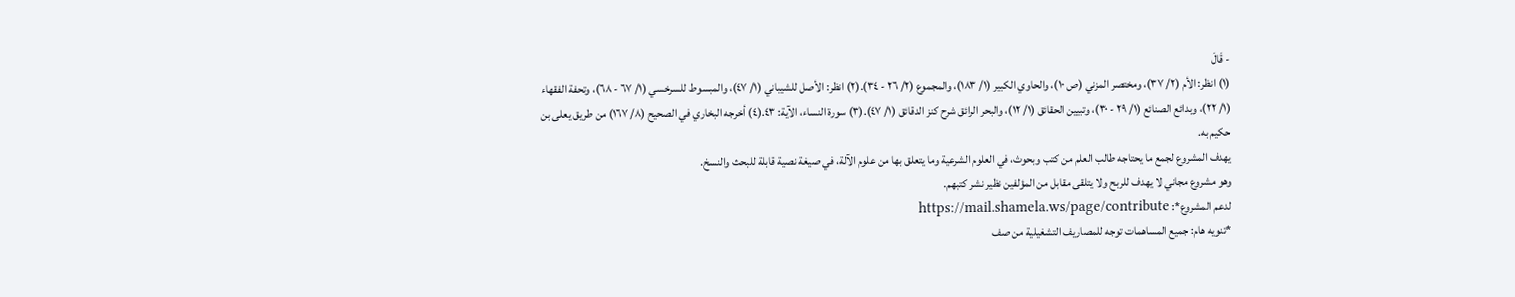- قَالَ
(١) انظر: الأم (٢/ ٣٧)، ومختصر المزني (ص ١٠)، والحاوي الكبير (١/ ١٨٣)، والمجموع (٢/ ٢٦ - ٣٤).(٢) انظر: الأصل للشيباني (١/ ٤٧)، والمبسوط للسرخسي (١/ ٦٧ - ٦٨)، وتحفة الفقهاء (١/ ٢٢)، وبدائع الصنائع (١/ ٢٩ - ٣٠)، وتبيين الحقائق (١/ ١٢)، والبحر الرائق شرح كنز الدقائق (١/ ٤٧).(٣) سورة النساء، الآية: ٤٣.(٤) أخرجه البخاري في الصحيح (٨/ ١٦٧) من طريق يعلى بن حكيم به.
يهدف المشروع لجمع ما يحتاجه طالب العلم من كتب وبحوث، في العلوم الشرعية وما يتعلق بها من علوم الآلة، في صيغة نصية قابلة للبحث والنسخ.
وهو مشروع مجاني لا يهدف للربح ولا يتلقى مقابل من المؤلفين نظير نشر كتبهم.
لدعم المشروع*: https://mail.shamela.ws/page/contribute
*تنويه هام: جميع المساهمات توجه للمصاريف التشغيلية من صف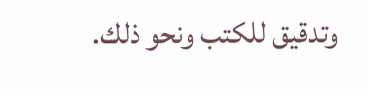وتدقيق للكتب ونحو ذلك.